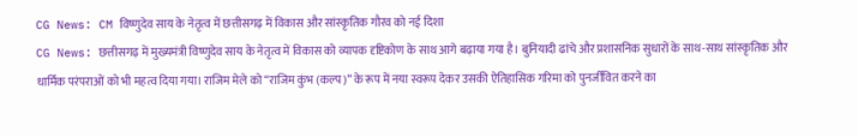CG News: CM विष्णुदेव साय के नेतृत्व में छत्तीसगढ़ में विकास और सांस्कृतिक गौरव को नई दिशा
CG News: छत्तीसगढ़ में मुख्यमंत्री विष्णुदेव साय के नेतृत्व में विकास को व्यापक दृष्टिकोण के साथ आगे बढ़ाया गया है। बुनियादी ढांचे और प्रशासनिक सुधारों के साथ-साथ सांस्कृतिक और धार्मिक परंपराओं को भी महत्व दिया गया। राजिम मेले को “राजिम कुंभ (कल्प)” के रूप में नया स्वरूप देकर उसकी ऐतिहासिक गरिमा को पुनर्जीवित करने का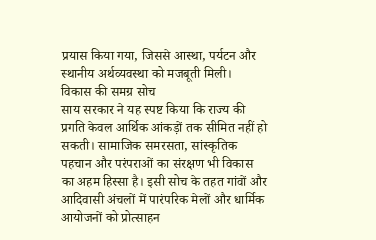प्रयास किया गया, जिससे आस्था, पर्यटन और स्थानीय अर्थव्यवस्था को मजबूती मिली।
विकास की समग्र सोच
साय सरकार ने यह स्पष्ट किया कि राज्य की प्रगति केवल आर्थिक आंकड़ों तक सीमित नहीं हो सकती। सामाजिक समरसता, सांस्कृतिक पहचान और परंपराओं का संरक्षण भी विकास का अहम हिस्सा है। इसी सोच के तहत गांवों और आदिवासी अंचलों में पारंपरिक मेलों और धार्मिक आयोजनों को प्रोत्साहन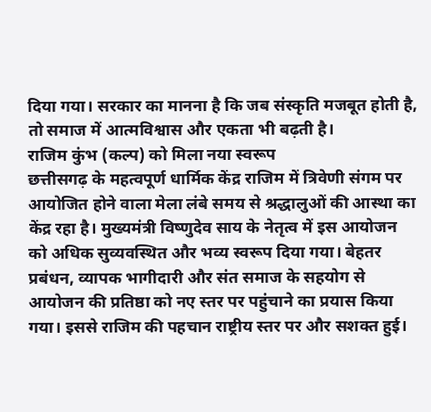दिया गया। सरकार का मानना है कि जब संस्कृति मजबूत होती है, तो समाज में आत्मविश्वास और एकता भी बढ़ती है।
राजिम कुंभ (कल्प) को मिला नया स्वरूप
छत्तीसगढ़ के महत्वपूर्ण धार्मिक केंद्र राजिम में त्रिवेणी संगम पर आयोजित होने वाला मेला लंबे समय से श्रद्धालुओं की आस्था का केंद्र रहा है। मुख्यमंत्री विष्णुदेव साय के नेतृत्व में इस आयोजन को अधिक सुव्यवस्थित और भव्य स्वरूप दिया गया। बेहतर प्रबंधन, व्यापक भागीदारी और संत समाज के सहयोग से आयोजन की प्रतिष्ठा को नए स्तर पर पहुंचाने का प्रयास किया गया। इससे राजिम की पहचान राष्ट्रीय स्तर पर और सशक्त हुई।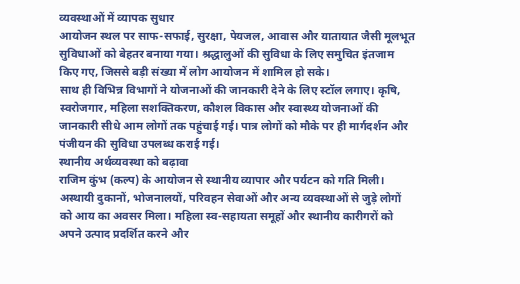व्यवस्थाओं में व्यापक सुधार
आयोजन स्थल पर साफ-सफाई, सुरक्षा, पेयजल, आवास और यातायात जैसी मूलभूत सुविधाओं को बेहतर बनाया गया। श्रद्धालुओं की सुविधा के लिए समुचित इंतजाम किए गए, जिससे बड़ी संख्या में लोग आयोजन में शामिल हो सके।
साथ ही विभिन्न विभागों ने योजनाओं की जानकारी देने के लिए स्टॉल लगाए। कृषि, स्वरोजगार, महिला सशक्तिकरण, कौशल विकास और स्वास्थ्य योजनाओं की जानकारी सीधे आम लोगों तक पहुंचाई गई। पात्र लोगों को मौके पर ही मार्गदर्शन और पंजीयन की सुविधा उपलब्ध कराई गई।
स्थानीय अर्थव्यवस्था को बढ़ावा
राजिम कुंभ (कल्प) के आयोजन से स्थानीय व्यापार और पर्यटन को गति मिली। अस्थायी दुकानों, भोजनालयों, परिवहन सेवाओं और अन्य व्यवस्थाओं से जुड़े लोगों को आय का अवसर मिला। महिला स्व-सहायता समूहों और स्थानीय कारीगरों को अपने उत्पाद प्रदर्शित करने और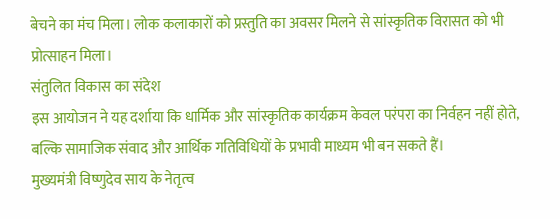बेचने का मंच मिला। लोक कलाकारों को प्रस्तुति का अवसर मिलने से सांस्कृतिक विरासत को भी प्रोत्साहन मिला।
संतुलित विकास का संदेश
इस आयोजन ने यह दर्शाया कि धार्मिक और सांस्कृतिक कार्यक्रम केवल परंपरा का निर्वहन नहीं होते, बल्कि सामाजिक संवाद और आर्थिक गतिविधियों के प्रभावी माध्यम भी बन सकते हैं।
मुख्यमंत्री विष्णुदेव साय के नेतृत्व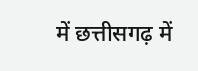में छत्तीसगढ़ में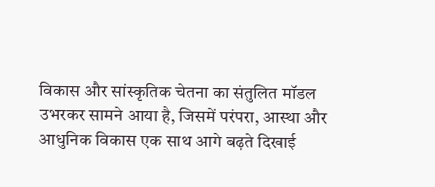विकास और सांस्कृतिक चेतना का संतुलित मॉडल उभरकर सामने आया है, जिसमें परंपरा, आस्था और आधुनिक विकास एक साथ आगे बढ़ते दिखाई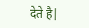देते है|